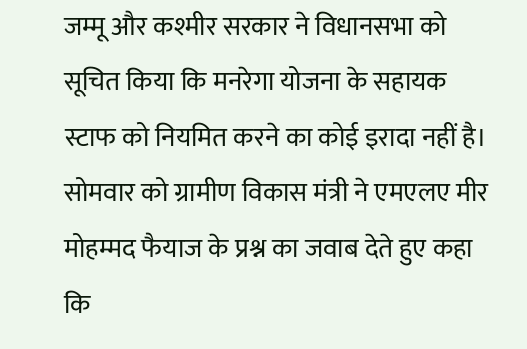जम्मू और कश्मीर सरकार ने विधानसभा को सूचित किया कि मनरेगा योजना के सहायक स्टाफ को नियमित करने का कोई इरादा नहीं है। सोमवार को ग्रामीण विकास मंत्री ने एमएलए मीर मोहम्मद फैयाज के प्रश्न का जवाब देते हुए कहा कि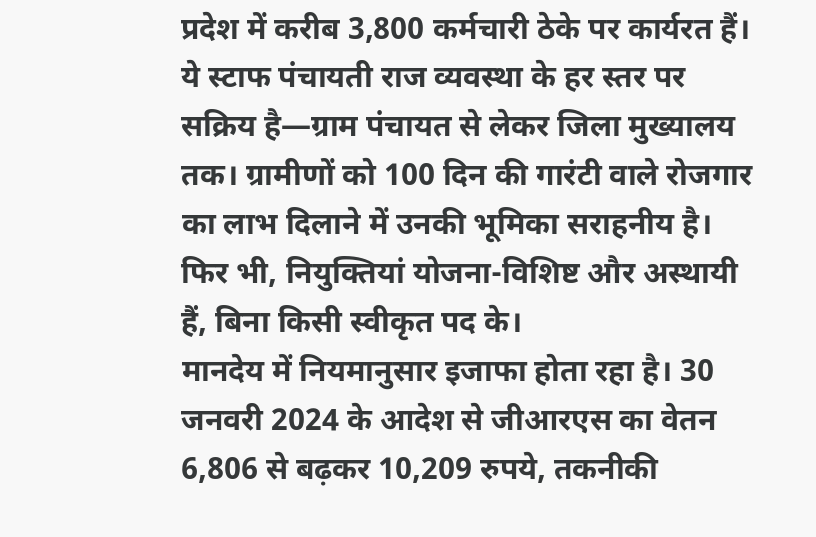प्रदेश में करीब 3,800 कर्मचारी ठेके पर कार्यरत हैं।
ये स्टाफ पंचायती राज व्यवस्था के हर स्तर पर सक्रिय है—ग्राम पंचायत से लेकर जिला मुख्यालय तक। ग्रामीणों को 100 दिन की गारंटी वाले रोजगार का लाभ दिलाने में उनकी भूमिका सराहनीय है। फिर भी, नियुक्तियां योजना-विशिष्ट और अस्थायी हैं, बिना किसी स्वीकृत पद के।
मानदेय में नियमानुसार इजाफा होता रहा है। 30 जनवरी 2024 के आदेश से जीआरएस का वेतन 6,806 से बढ़कर 10,209 रुपये, तकनीकी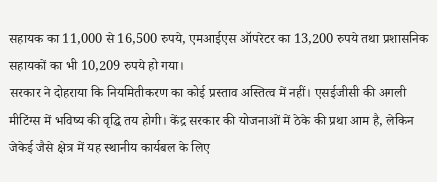सहायक का 11,000 से 16,500 रुपये, एमआईएस ऑपरेटर का 13,200 रुपये तथा प्रशासनिक सहायकों का भी 10,209 रुपये हो गया।
सरकार ने दोहराया कि नियमितीकरण का कोई प्रस्ताव अस्तित्व में नहीं। एसईजीसी की अगली मीटिंग्स में भविष्य की वृद्धि तय होगी। केंद्र सरकार की योजनाओं में ठेके की प्रथा आम है, लेकिन जेकेई जैसे क्षेत्र में यह स्थानीय कार्यबल के लिए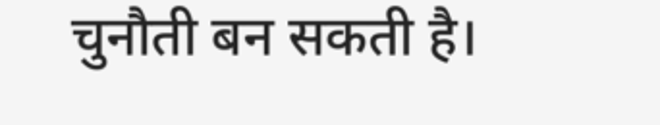चुनौती बन सकती है।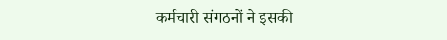कर्मचारी संगठनों ने इसकी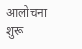आलोचना शुरू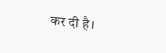कर दी है।